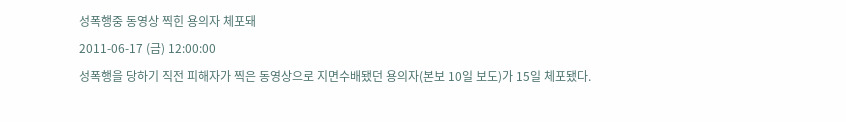성폭행중 동영상 찍힌 용의자 체포돼
2011-06-17 (금) 12:00:00
성폭행을 당하기 직전 피해자가 찍은 동영상으로 지면수배됐던 용의자(본보 10일 보도)가 15일 체포됐다.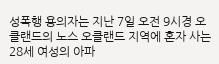성폭행 용의자는 지난 7일 오전 9시경 오클랜드의 노스 오클랜드 지역에 혼자 사는 28세 여성의 아파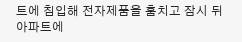트에 침입해 전자제품을 훔치고 잠시 뒤 아파트에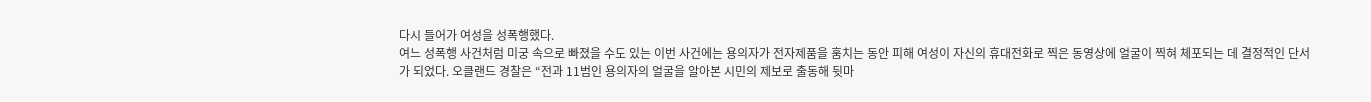다시 들어가 여성을 성폭행했다.
여느 성폭행 사건처럼 미궁 속으로 빠졌을 수도 있는 이번 사건에는 용의자가 전자제품을 훔치는 동안 피해 여성이 자신의 휴대전화로 찍은 동영상에 얼굴이 찍혀 체포되는 데 결정적인 단서가 되었다. 오클랜드 경찰은 “전과 11범인 용의자의 얼굴을 알아본 시민의 제보로 출동해 뒷마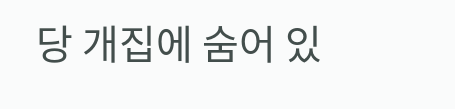당 개집에 숨어 있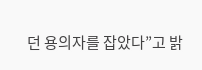던 용의자를 잡았다”고 밝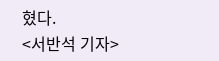혔다.
<서반석 기자>